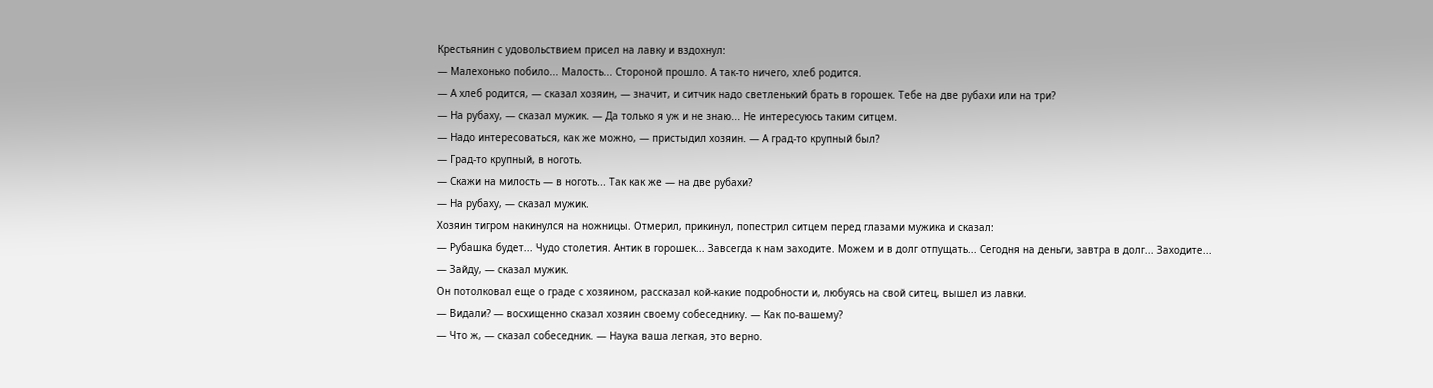Крестьянин с удовольствием присел на лавку и вздохнул:
— Малехонько побило... Малость... Стороной прошло. А так-то ничего, хлеб родится.
— А хлеб родится, — сказал хозяин, — значит, и ситчик надо светленький брать в горошек. Тебе на две рубахи или на три?
— На рубаху, — сказал мужик. — Да только я уж и не знаю... Не интересуюсь таким ситцем.
— Надо интересоваться, как же можно, — пристыдил хозяин. — А град-то крупный был?
— Град-то крупный, в ноготь.
— Скажи на милость — в ноготь... Так как же — на две рубахи?
— На рубаху, — сказал мужик.
Хозяин тигром накинулся на ножницы. Отмерил, прикинул, попестрил ситцем перед глазами мужика и сказал:
— Рубашка будет... Чудо столетия. Антик в горошек... Завсегда к нам заходите. Можем и в долг отпущать... Сегодня на деньги, завтра в долг... Заходите...
— Зайду, — сказал мужик.
Он потолковал еще о граде с хозяином, рассказал кой-какие подробности и, любуясь на свой ситец, вышел из лавки.
— Видали? — восхищенно сказал хозяин своему собеседнику. — Как по-вашему?
— Что ж, — сказал собеседник. — Наука ваша легкая, это верно.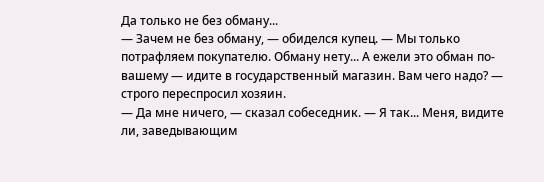Да только не без обману...
— Зачем не без обману, — обиделся купец. — Мы только потрафляем покупателю. Обману нету... А ежели это обман по-вашему — идите в государственный магазин. Вам чего надо? — строго переспросил хозяин.
— Да мне ничего, — сказал собеседник. — Я так... Меня, видите ли, заведывающим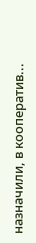назначили, в кооператив...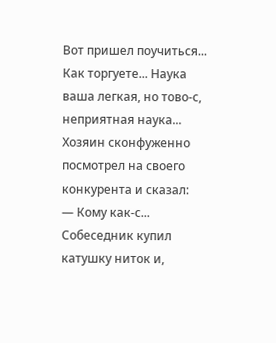Вот пришел поучиться... Как торгуете... Наука ваша легкая, но тово-с, неприятная наука...
Хозяин сконфуженно посмотрел на своего конкурента и сказал:
— Кому как-с...
Собеседник купил катушку ниток и,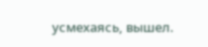усмехаясь, вышел.